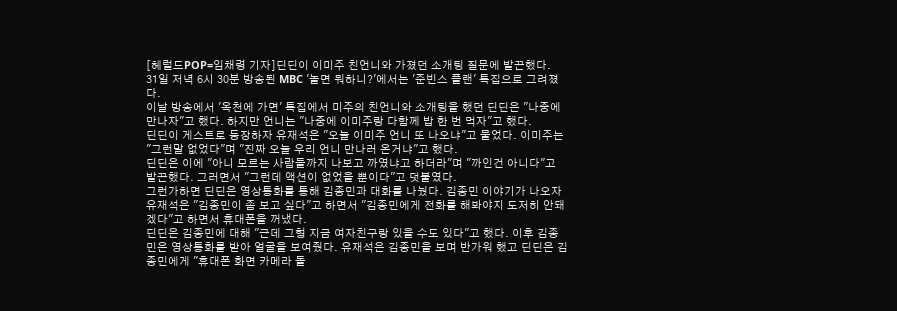[헤럴드POP=임채령 기자]딘딘이 이미주 친언니와 가졌던 소개팅 질문에 발끈했다.
31일 저녁 6시 30분 방송된 MBC '놀면 뭐하니?'에서는 '준빈스 플랜' 특집으로 그려졌다.
이날 방송에서 '옥천에 가면' 특집에서 미주의 친언니와 소개팅을 했던 딘딘은 "나중에 만나자"고 했다. 하지만 언니는 "나중에 이미주랑 다함께 밥 한 번 먹자"고 했다.
딘딘이 게스트로 등장하자 유재석은 "오늘 이미주 언니 또 나오냐"고 물었다. 이미주는 "그런말 없었다"며 "진짜 오늘 우리 언니 만나러 온거냐"고 했다.
딘딘은 이에 "아니 모르는 사람들까지 나보고 까였냐고 하더라"며 "까인건 아니다"고 발끈했다. 그러면서 "그런데 액션이 없었을 뿐이다"고 덧붙였다.
그런가하면 딘딘은 영상통화를 통해 김종민과 대화를 나눴다. 김종민 이야기가 나오자 유재석은 "김종민이 좀 보고 싶다"고 하면서 "김종민에게 전화를 해봐야지 도저히 안돼겠다"고 하면서 휴대폰을 꺼냈다.
딘딘은 김종민에 대해 "근데 그형 지금 여자친구랑 있을 수도 있다"고 했다. 이후 김종민은 영상통화를 받아 얼굴을 보여줬다. 유재석은 김종민을 보며 반가워 했고 딘딘은 김종민에게 "휴대폰 화면 카메라 돌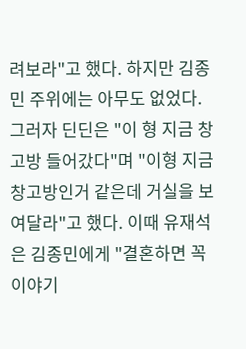려보라"고 했다. 하지만 김종민 주위에는 아무도 없었다.
그러자 딘딘은 "이 형 지금 창고방 들어갔다"며 "이형 지금 창고방인거 같은데 거실을 보여달라"고 했다. 이때 유재석은 김종민에게 "결혼하면 꼭 이야기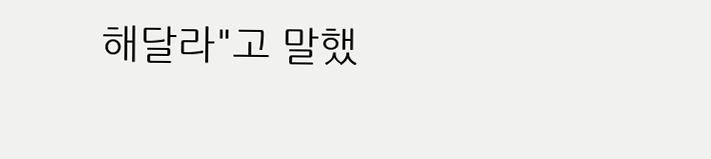해달라"고 말했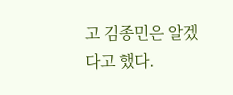고 김종민은 알겠다고 했다.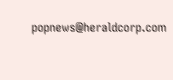popnews@heraldcorp.com